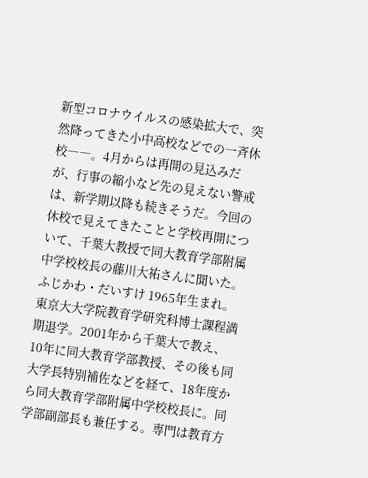新型コロナウイルスの感染拡大で、突然降ってきた小中高校などでの一斉休校――。4月からは再開の見込みだが、行事の縮小など先の見えない警戒は、新学期以降も続きそうだ。今回の休校で見えてきたことと学校再開について、千葉大教授で同大教育学部附属中学校校長の藤川大祐さんに聞いた。 ふじかわ・だいすけ 1965年生まれ。東京大大学院教育学研究科博士課程満期退学。2001年から千葉大で教え、10年に同大教育学部教授、その後も同大学長特別補佐などを経て、18年度から同大教育学部附属中学校校長に。同学部副部長も兼任する。専門は教育方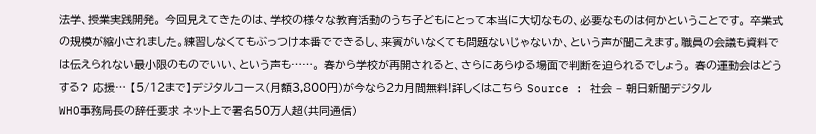法学、授業実践開発。 今回見えてきたのは、学校の様々な教育活動のうち子どもにとって本当に大切なもの、必要なものは何かということです。 卒業式の規模が縮小されました。練習しなくてもぶっつけ本番でできるし、来賓がいなくても問題ないじゃないか、という声が聞こえます。職員の会議も資料では伝えられない最小限のものでいい、という声も……。 春から学校が再開されると、さらにあらゆる場面で判断を迫られるでしょう。 春の運動会はどうする? 応援… 【5/12まで】デジタルコース(月額3,800円)が今なら2カ月間無料!詳しくはこちら Source : 社会 – 朝日新聞デジタル
WHO事務局長の辞任要求 ネット上で署名50万人超(共同通信)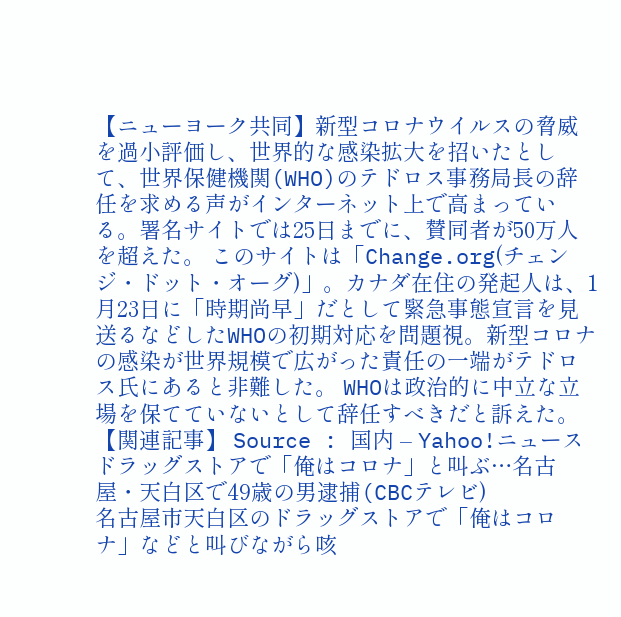【ニューヨーク共同】新型コロナウイルスの脅威を過小評価し、世界的な感染拡大を招いたとして、世界保健機関(WHO)のテドロス事務局長の辞任を求める声がインターネット上で高まっている。署名サイトでは25日までに、賛同者が50万人を超えた。 このサイトは「Change.org(チェンジ・ドット・オーグ)」。カナダ在住の発起人は、1月23日に「時期尚早」だとして緊急事態宣言を見送るなどしたWHOの初期対応を問題視。新型コロナの感染が世界規模で広がった責任の一端がテドロス氏にあると非難した。 WHOは政治的に中立な立場を保てていないとして辞任すべきだと訴えた。 【関連記事】 Source : 国内 – Yahoo!ニュース
ドラッグストアで「俺はコロナ」と叫ぶ…名古屋・天白区で49歳の男逮捕(CBCテレビ)
名古屋市天白区のドラッグストアで「俺はコロナ」などと叫びながら咳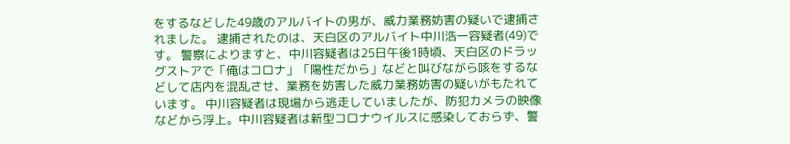をするなどした49歳のアルバイトの男が、威力業務妨害の疑いで逮捕されました。 逮捕されたのは、天白区のアルバイト中川浩一容疑者(49)です。 警察によりますと、中川容疑者は25日午後1時頃、天白区のドラッグストアで「俺はコロナ」「陽性だから」などと叫びながら咳をするなどして店内を混乱させ、業務を妨害した威力業務妨害の疑いがもたれています。 中川容疑者は現場から逃走していましたが、防犯カメラの映像などから浮上。中川容疑者は新型コロナウイルスに感染しておらず、警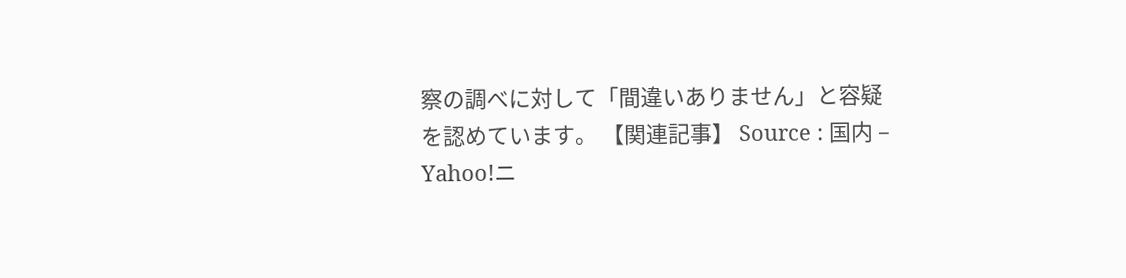察の調べに対して「間違いありません」と容疑を認めています。 【関連記事】 Source : 国内 – Yahoo!ニ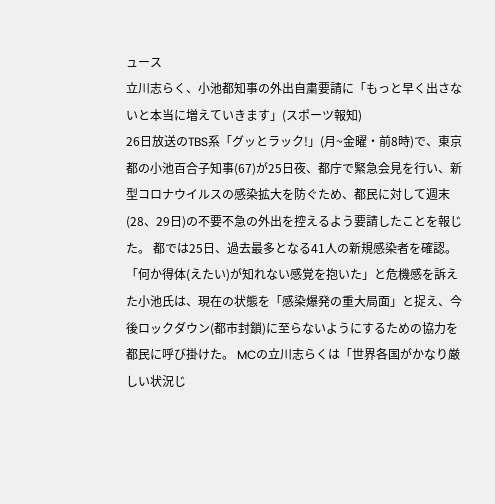ュース
立川志らく、小池都知事の外出自粛要請に「もっと早く出さないと本当に増えていきます」(スポーツ報知)
26日放送のTBS系「グッとラック!」(月~金曜・前8時)で、東京都の小池百合子知事(67)が25日夜、都庁で緊急会見を行い、新型コロナウイルスの感染拡大を防ぐため、都民に対して週末(28、29日)の不要不急の外出を控えるよう要請したことを報じた。 都では25日、過去最多となる41人の新規感染者を確認。「何か得体(えたい)が知れない感覚を抱いた」と危機感を訴えた小池氏は、現在の状態を「感染爆発の重大局面」と捉え、今後ロックダウン(都市封鎖)に至らないようにするための協力を都民に呼び掛けた。 MCの立川志らくは「世界各国がかなり厳しい状況じ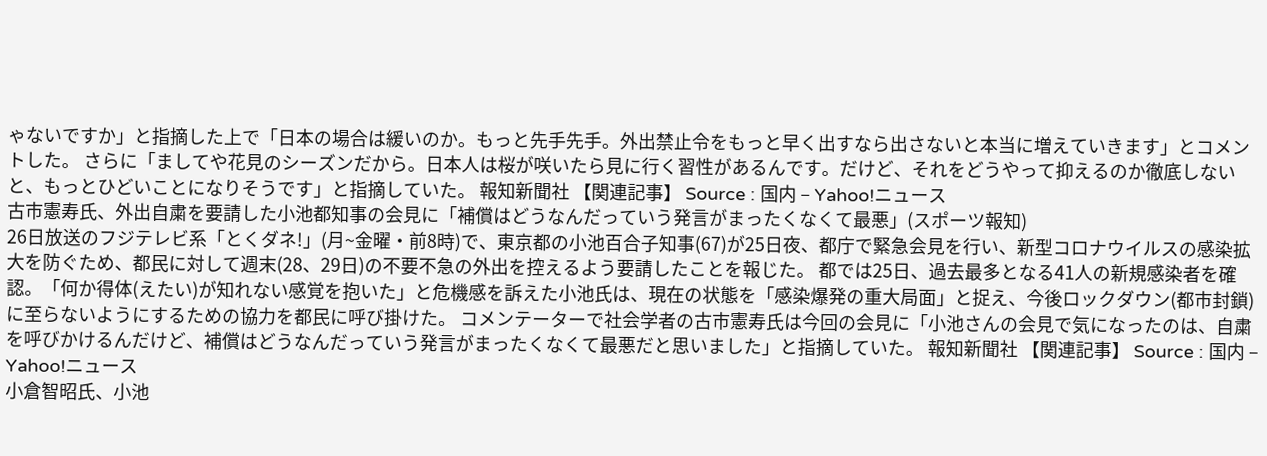ゃないですか」と指摘した上で「日本の場合は緩いのか。もっと先手先手。外出禁止令をもっと早く出すなら出さないと本当に増えていきます」とコメントした。 さらに「ましてや花見のシーズンだから。日本人は桜が咲いたら見に行く習性があるんです。だけど、それをどうやって抑えるのか徹底しないと、もっとひどいことになりそうです」と指摘していた。 報知新聞社 【関連記事】 Source : 国内 – Yahoo!ニュース
古市憲寿氏、外出自粛を要請した小池都知事の会見に「補償はどうなんだっていう発言がまったくなくて最悪」(スポーツ報知)
26日放送のフジテレビ系「とくダネ!」(月~金曜・前8時)で、東京都の小池百合子知事(67)が25日夜、都庁で緊急会見を行い、新型コロナウイルスの感染拡大を防ぐため、都民に対して週末(28、29日)の不要不急の外出を控えるよう要請したことを報じた。 都では25日、過去最多となる41人の新規感染者を確認。「何か得体(えたい)が知れない感覚を抱いた」と危機感を訴えた小池氏は、現在の状態を「感染爆発の重大局面」と捉え、今後ロックダウン(都市封鎖)に至らないようにするための協力を都民に呼び掛けた。 コメンテーターで社会学者の古市憲寿氏は今回の会見に「小池さんの会見で気になったのは、自粛を呼びかけるんだけど、補償はどうなんだっていう発言がまったくなくて最悪だと思いました」と指摘していた。 報知新聞社 【関連記事】 Source : 国内 – Yahoo!ニュース
小倉智昭氏、小池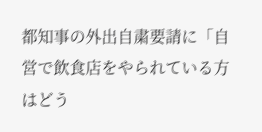都知事の外出自粛要請に「自営で飲食店をやられている方はどう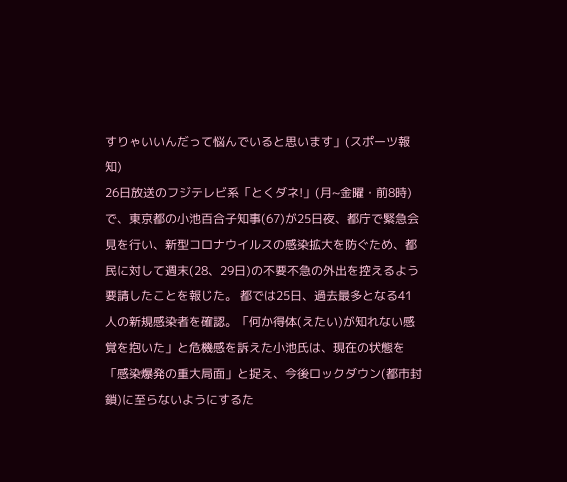すりゃいいんだって悩んでいると思います」(スポーツ報知)
26日放送のフジテレビ系「とくダネ!」(月~金曜・前8時)で、東京都の小池百合子知事(67)が25日夜、都庁で緊急会見を行い、新型コロナウイルスの感染拡大を防ぐため、都民に対して週末(28、29日)の不要不急の外出を控えるよう要請したことを報じた。 都では25日、過去最多となる41人の新規感染者を確認。「何か得体(えたい)が知れない感覚を抱いた」と危機感を訴えた小池氏は、現在の状態を「感染爆発の重大局面」と捉え、今後ロックダウン(都市封鎖)に至らないようにするた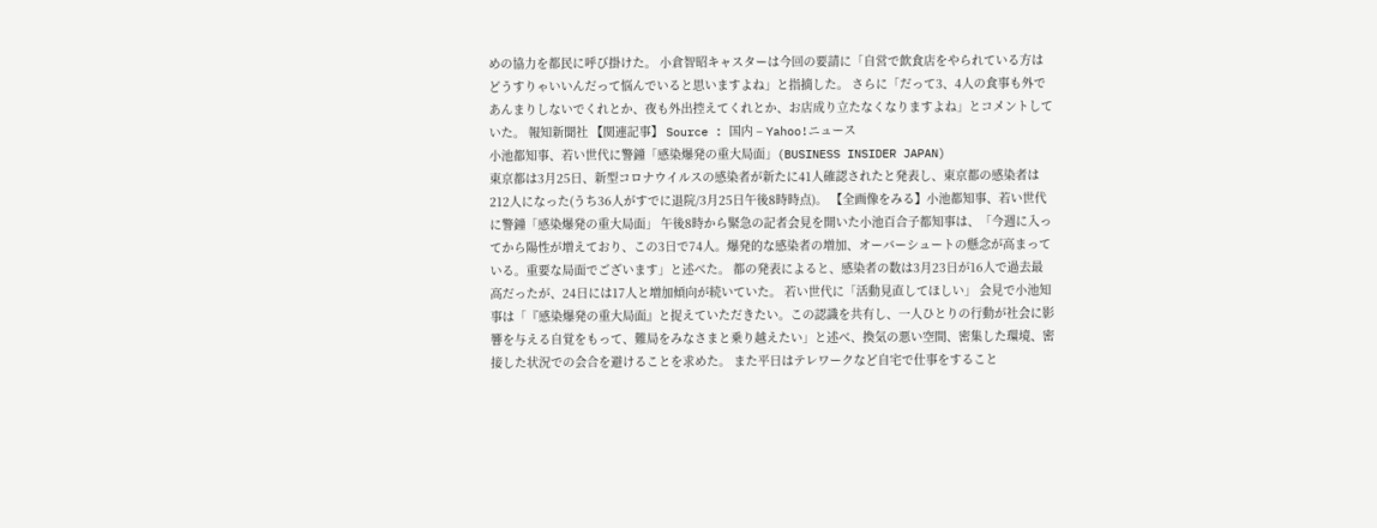めの協力を都民に呼び掛けた。 小倉智昭キャスターは今回の要請に「自営で飲食店をやられている方はどうすりゃいいんだって悩んでいると思いますよね」と指摘した。 さらに「だって3、4人の食事も外であんまりしないでくれとか、夜も外出控えてくれとか、お店成り立たなくなりますよね」とコメントしていた。 報知新聞社 【関連記事】 Source : 国内 – Yahoo!ニュース
小池都知事、若い世代に警鐘「感染爆発の重大局面」(BUSINESS INSIDER JAPAN)
東京都は3月25日、新型コロナウイルスの感染者が新たに41人確認されたと発表し、東京都の感染者は212人になった(うち36人がすでに退院/3月25日午後8時時点)。 【全画像をみる】小池都知事、若い世代に警鐘「感染爆発の重大局面」 午後8時から緊急の記者会見を開いた小池百合子都知事は、「今週に入ってから陽性が増えており、この3日で74人。爆発的な感染者の増加、オーバーシュートの懸念が高まっている。重要な局面でございます」と述べた。 都の発表によると、感染者の数は3月23日が16人で過去最高だったが、24日には17人と増加傾向が続いていた。 若い世代に「活動見直してほしい」 会見で小池知事は「『感染爆発の重大局面』と捉えていただきたい。この認識を共有し、一人ひとりの行動が社会に影響を与える自覚をもって、難局をみなさまと乗り越えたい」と述べ、換気の悪い空間、密集した環境、密接した状況での会合を避けることを求めた。 また平日はテレワークなど自宅で仕事をすること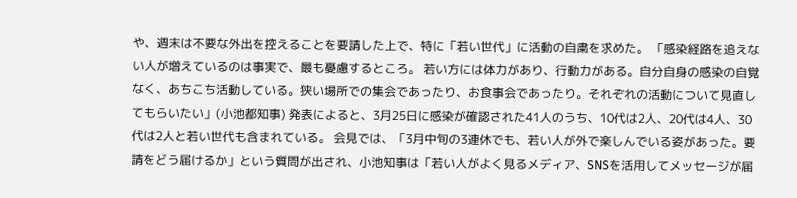や、週末は不要な外出を控えることを要請した上で、特に「若い世代」に活動の自粛を求めた。 「感染経路を追えない人が増えているのは事実で、最も憂慮するところ。 若い方には体力があり、行動力がある。自分自身の感染の自覚なく、あちこち活動している。狭い場所での集会であったり、お食事会であったり。それぞれの活動について見直してもらいたい」(小池都知事) 発表によると、3月25日に感染が確認された41人のうち、10代は2人、20代は4人、30代は2人と若い世代も含まれている。 会見では、「3月中旬の3連休でも、若い人が外で楽しんでいる姿があった。要請をどう届けるか」という質問が出され、小池知事は「若い人がよく見るメディア、SNSを活用してメッセージが届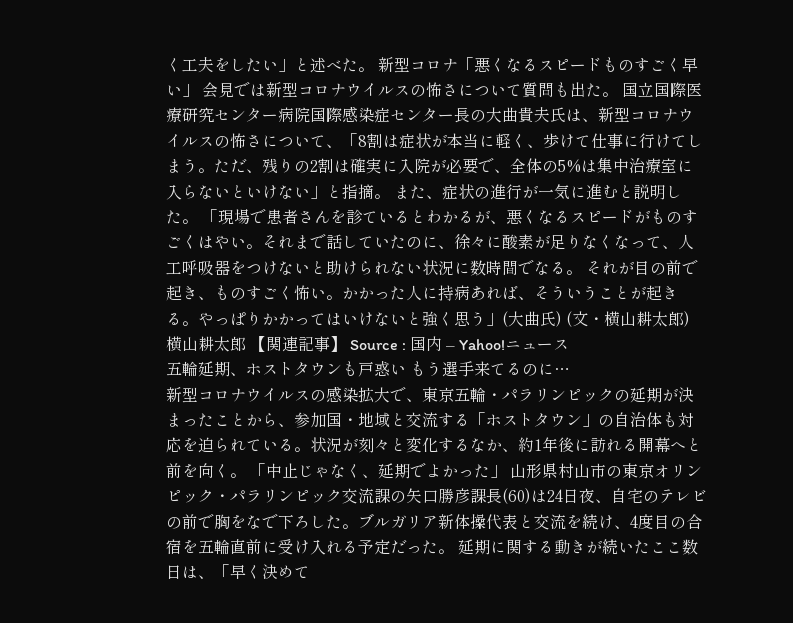く工夫をしたい」と述べた。 新型コロナ「悪くなるスピードものすごく早い」 会見では新型コロナウイルスの怖さについて質問も出た。 国立国際医療研究センター病院国際感染症センター長の大曲貴夫氏は、新型コロナウイルスの怖さについて、「8割は症状が本当に軽く、歩けて仕事に行けてしまう。ただ、残りの2割は確実に入院が必要で、全体の5%は集中治療室に入らないといけない」と指摘。 また、症状の進行が一気に進むと説明した。 「現場で患者さんを診ているとわかるが、悪くなるスピードがものすごくはやい。それまで話していたのに、徐々に酸素が足りなくなって、人工呼吸器をつけないと助けられない状況に数時間でなる。 それが目の前で起き、ものすごく怖い。かかった人に持病あれば、そういうことが起きる。やっぱりかかってはいけないと強く思う」(大曲氏) (文・横山耕太郎) 横山耕太郎 【関連記事】 Source : 国内 – Yahoo!ニュース
五輪延期、ホストタウンも戸惑い もう選手来てるのに…
新型コロナウイルスの感染拡大で、東京五輪・パラリンピックの延期が決まったことから、参加国・地域と交流する「ホストタウン」の自治体も対応を迫られている。状況が刻々と変化するなか、約1年後に訪れる開幕へと前を向く。 「中止じゃなく、延期でよかった」 山形県村山市の東京オリンピック・パラリンピック交流課の矢口勝彦課長(60)は24日夜、自宅のテレビの前で胸をなで下ろした。ブルガリア新体操代表と交流を続け、4度目の合宿を五輪直前に受け入れる予定だった。 延期に関する動きが続いたここ数日は、「早く決めて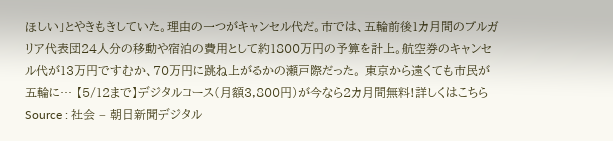ほしい」とやきもきしていた。理由の一つがキャンセル代だ。市では、五輪前後1カ月間のブルガリア代表団24人分の移動や宿泊の費用として約1800万円の予算を計上。航空券のキャンセル代が13万円ですむか、70万円に跳ね上がるかの瀬戸際だった。 東京から遠くても市民が五輪に… 【5/12まで】デジタルコース(月額3,800円)が今なら2カ月間無料!詳しくはこちら Source : 社会 – 朝日新聞デジタル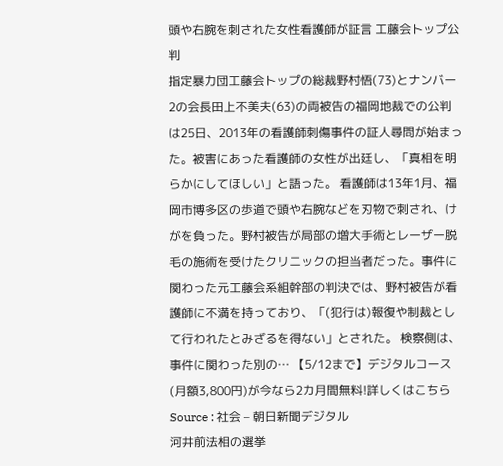頭や右腕を刺された女性看護師が証言 工藤会トップ公判
指定暴力団工藤会トップの総裁野村悟(73)とナンバー2の会長田上不美夫(63)の両被告の福岡地裁での公判は25日、2013年の看護師刺傷事件の証人尋問が始まった。被害にあった看護師の女性が出廷し、「真相を明らかにしてほしい」と語った。 看護師は13年1月、福岡市博多区の歩道で頭や右腕などを刃物で刺され、けがを負った。野村被告が局部の増大手術とレーザー脱毛の施術を受けたクリニックの担当者だった。事件に関わった元工藤会系組幹部の判決では、野村被告が看護師に不満を持っており、「(犯行は)報復や制裁として行われたとみざるを得ない」とされた。 検察側は、事件に関わった別の… 【5/12まで】デジタルコース(月額3,800円)が今なら2カ月間無料!詳しくはこちら Source : 社会 – 朝日新聞デジタル
河井前法相の選挙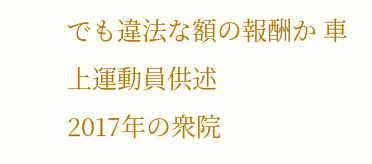でも違法な額の報酬か 車上運動員供述
2017年の衆院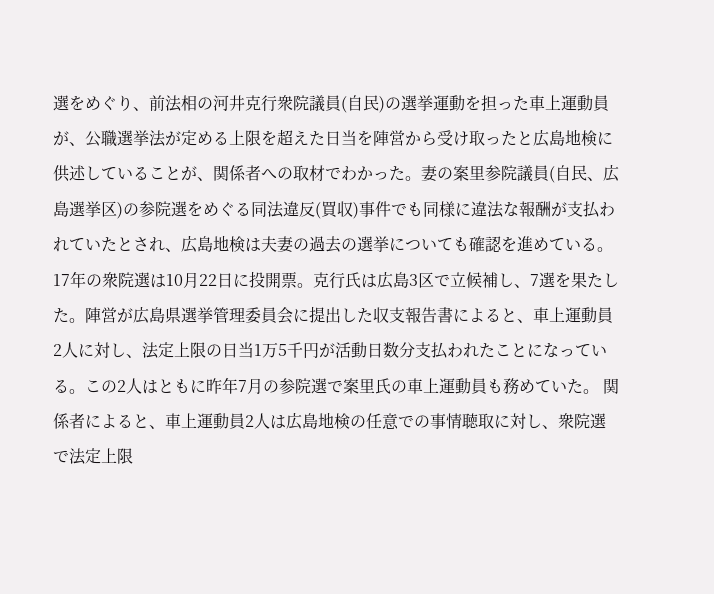選をめぐり、前法相の河井克行衆院議員(自民)の選挙運動を担った車上運動員が、公職選挙法が定める上限を超えた日当を陣営から受け取ったと広島地検に供述していることが、関係者への取材でわかった。妻の案里参院議員(自民、広島選挙区)の参院選をめぐる同法違反(買収)事件でも同様に違法な報酬が支払われていたとされ、広島地検は夫妻の過去の選挙についても確認を進めている。 17年の衆院選は10月22日に投開票。克行氏は広島3区で立候補し、7選を果たした。陣営が広島県選挙管理委員会に提出した収支報告書によると、車上運動員2人に対し、法定上限の日当1万5千円が活動日数分支払われたことになっている。この2人はともに昨年7月の参院選で案里氏の車上運動員も務めていた。 関係者によると、車上運動員2人は広島地検の任意での事情聴取に対し、衆院選で法定上限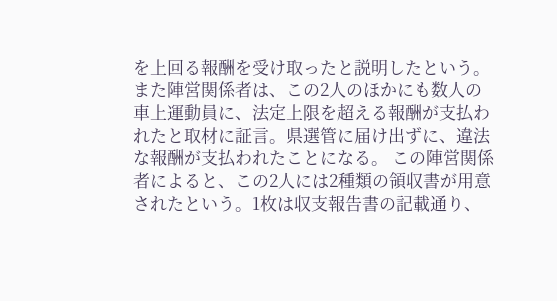を上回る報酬を受け取ったと説明したという。また陣営関係者は、この2人のほかにも数人の車上運動員に、法定上限を超える報酬が支払われたと取材に証言。県選管に届け出ずに、違法な報酬が支払われたことになる。 この陣営関係者によると、この2人には2種類の領収書が用意されたという。1枚は収支報告書の記載通り、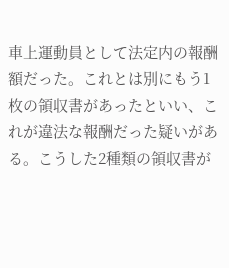車上運動員として法定内の報酬額だった。これとは別にもう1枚の領収書があったといい、これが違法な報酬だった疑いがある。こうした2種類の領収書が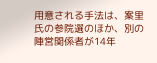用意される手法は、案里氏の参院選のほか、別の陣営関係者が14年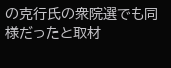の克行氏の衆院選でも同様だったと取材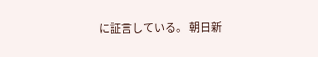に証言している。 朝日新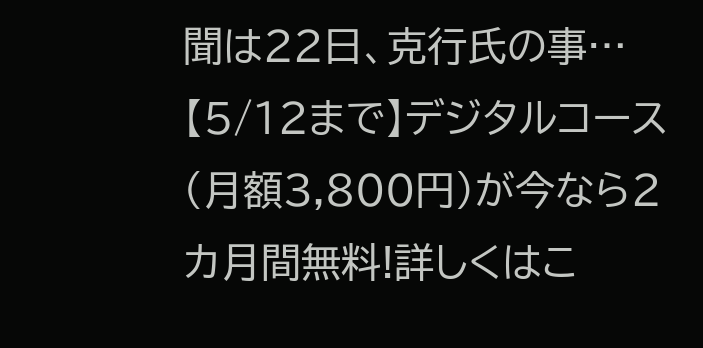聞は22日、克行氏の事… 【5/12まで】デジタルコース(月額3,800円)が今なら2カ月間無料!詳しくはこ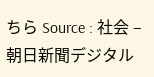ちら Source : 社会 – 朝日新聞デジタル